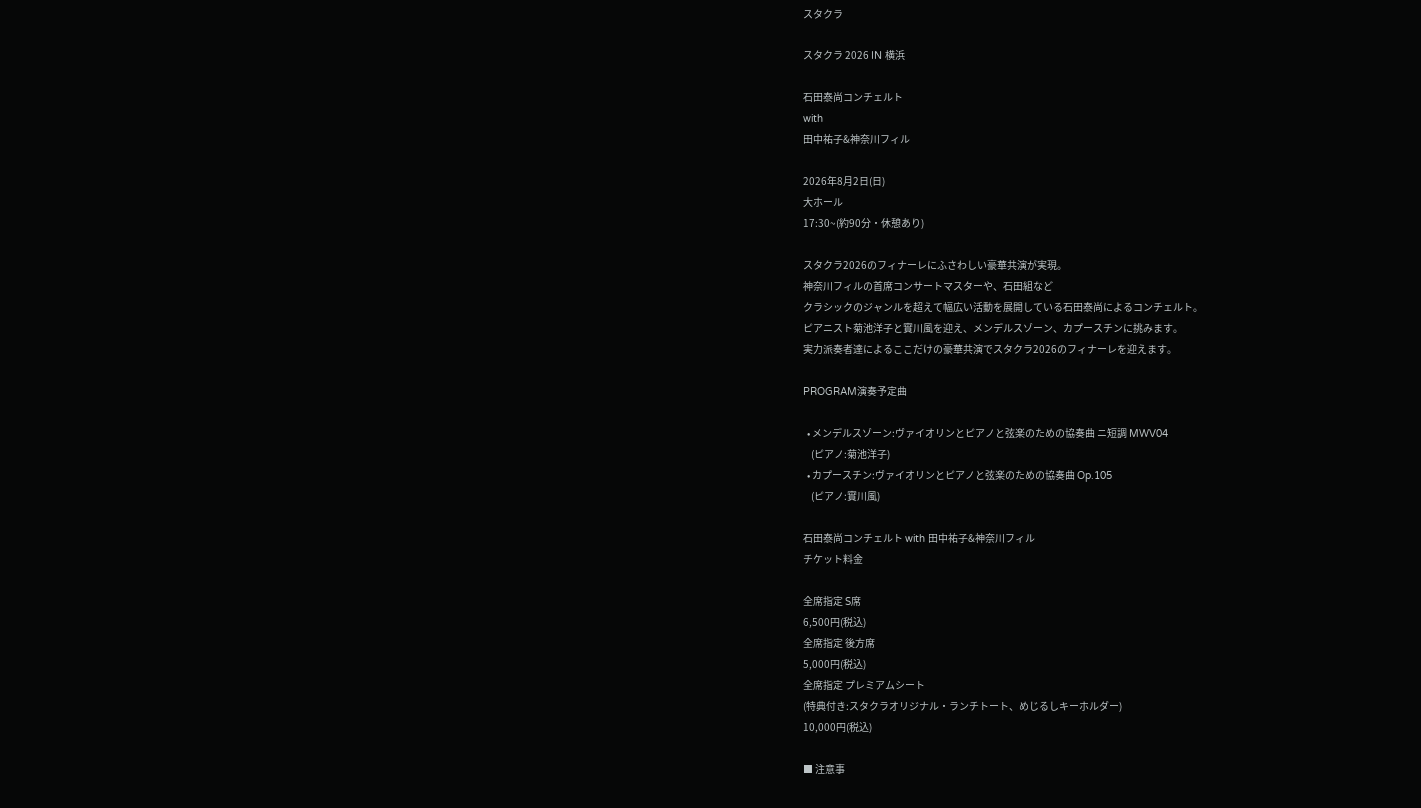スタクラ

スタクラ 2026 IN 横浜

石田泰尚コンチェルト
with
田中祐子&神奈川フィル

2026年8月2日(日)
大ホール
17:30~(約90分・休憩あり)

スタクラ2026のフィナーレにふさわしい豪華共演が実現。
神奈川フィルの首席コンサートマスターや、石田組など
クラシックのジャンルを超えて幅広い活動を展開している石田泰尚によるコンチェルト。
ピアニスト菊池洋子と實川風を迎え、メンデルスゾーン、カプースチンに挑みます。
実力派奏者達によるここだけの豪華共演でスタクラ2026のフィナーレを迎えます。

PROGRAM演奏予定曲

  • メンデルスゾーン:ヴァイオリンとピアノと弦楽のための協奏曲 ニ短調 MWV04
    (ピアノ:菊池洋子)
  • カプースチン:ヴァイオリンとピアノと弦楽のための協奏曲 Op.105
    (ピアノ:實川風)

石田泰尚コンチェルト with 田中祐子&神奈川フィル
チケット料金

全席指定 S席
6,500円(税込)
全席指定 後方席
5,000円(税込)
全席指定 プレミアムシート
(特典付き:スタクラオリジナル・ランチトート、めじるしキーホルダー)
10,000円(税込)

■ 注意事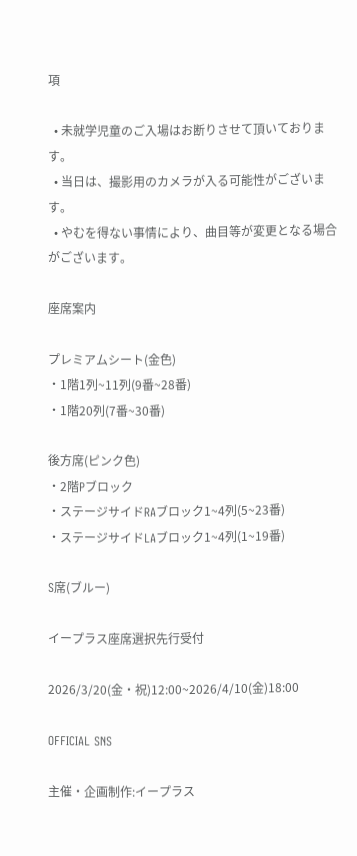項

  • 未就学児童のご入場はお断りさせて頂いております。
  • 当日は、撮影用のカメラが入る可能性がございます。
  • やむを得ない事情により、曲目等が変更となる場合がございます。

座席案内

プレミアムシート(金色)
・1階1列~11列(9番~28番)
・1階20列(7番~30番)

後方席(ピンク色)
・2階Pブロック
・ステージサイドRAブロック1~4列(5~23番)
・ステージサイドLAブロック1~4列(1~19番)

S席(ブルー)

イープラス座席選択先行受付

2026/3/20(金・祝)12:00~2026/4/10(金)18:00

OFFICIAL SNS

主催・企画制作:イープラス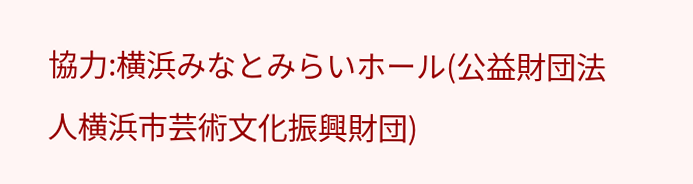協力:横浜みなとみらいホール(公益財団法人横浜市芸術文化振興財団)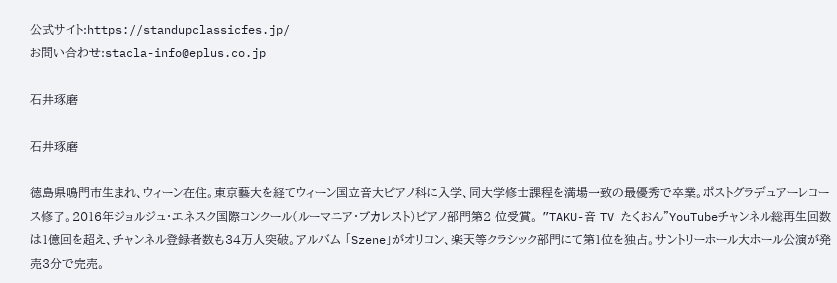公式サイト:https://standupclassicfes.jp/
お問い合わせ:stacla-info@eplus.co.jp

石井琢磨

石井琢磨

徳島県鳴門市生まれ、ウィーン在住。東京藝大を経てウィーン国立音大ピアノ科に入学、同大学修士課程を満場一致の最優秀で卒業。ポストグラデュアーレコース修了。2016年ジョルジュ・エネスク国際コンクール(ルーマニア・ブカレスト)ピアノ部門第2 位受賞。 ”TAKU-音 TV たくおん”YouTubeチャンネル総再生回数は1億回を超え、チャンネル登録者数も34万人突破。アルバム 「Szene」がオリコン、楽天等クラシック部門にて第1位を独占。サントリーホール大ホール公演が発売3分で完売。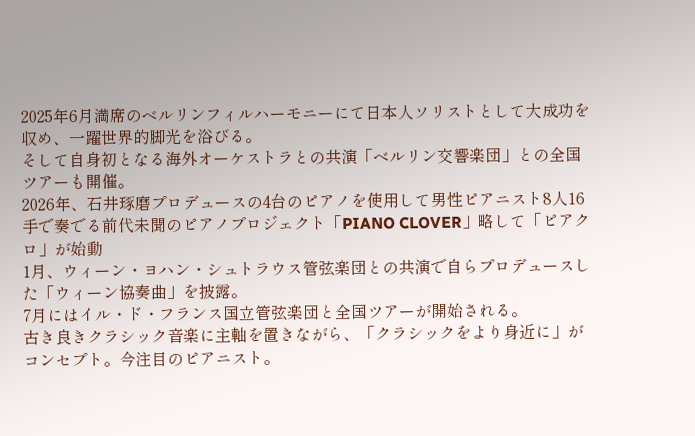2025年6月満席のベルリンフィルハーモニーにて日本人ソリストとして大成功を収め、一躍世界的脚光を浴びる。
そして自身初となる海外オーケストラとの共演「ベルリン交響楽団」との全国ツアーも開催。
2026年、石井琢磨プロデュースの4台のピアノを使用して男性ピアニスト8人16手で奏でる前代未聞のピアノプロジェクト「PIANO CLOVER」略して「ピアクロ」が始動
1月、ウィーン・ヨハン・シュトラウス管弦楽団との共演で自らプロデュースした「ウィーン協奏曲」を披露。
7月にはイル・ド・フランス国立管弦楽団と全国ツアーが開始される。
古き良きクラシック音楽に主軸を置きながら、「クラシックをより身近に」がコンセプト。今注目のピアニスト。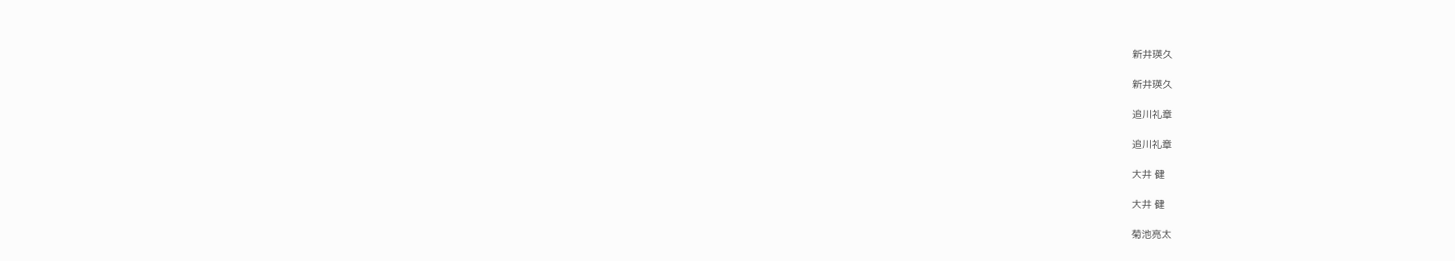新井瑛久

新井瑛久

追川礼章

追川礼章

大井 健

大井 健

菊池亮太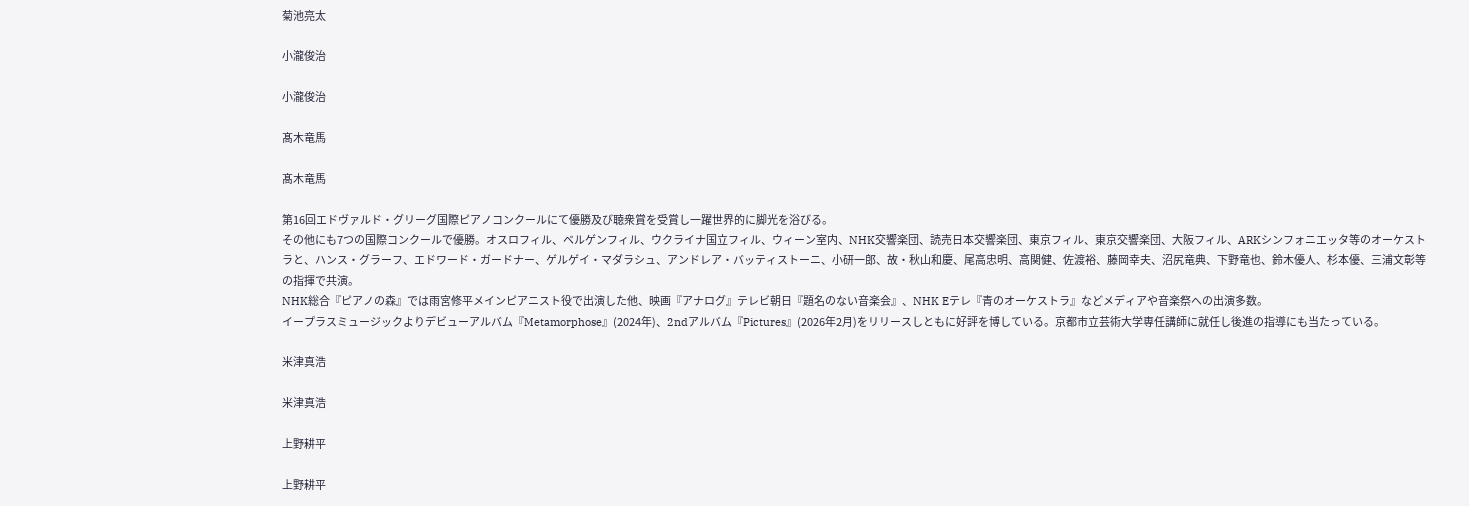菊池亮太

小瀧俊治

小瀧俊治

髙木竜馬

髙木竜馬

第16回エドヴァルド・グリーグ国際ピアノコンクールにて優勝及び聴衆賞を受賞し一躍世界的に脚光を浴びる。
その他にも7つの国際コンクールで優勝。オスロフィル、ベルゲンフィル、ウクライナ国立フィル、ウィーン室内、NHK交響楽団、読売日本交響楽団、東京フィル、東京交響楽団、大阪フィル、ARKシンフォニエッタ等のオーケストラと、ハンス・グラーフ、エドワード・ガードナー、ゲルゲイ・マダラシュ、アンドレア・バッティストーニ、小研一郎、故・秋山和慶、尾高忠明、高関健、佐渡裕、藤岡幸夫、沼尻竜典、下野竜也、鈴木優人、杉本優、三浦文彰等の指揮で共演。
NHK総合『ピアノの森』では雨宮修平メインピアニスト役で出演した他、映画『アナログ』テレビ朝日『題名のない音楽会』、NHK Eテレ『青のオーケストラ』などメディアや音楽祭への出演多数。
イープラスミュージックよりデビューアルバム『Metamorphose』(2024年)、2ndアルバム『Pictures』(2026年2月)をリリースしともに好評を博している。京都市立芸術大学専任講師に就任し後進の指導にも当たっている。

米津真浩

米津真浩

上野耕平

上野耕平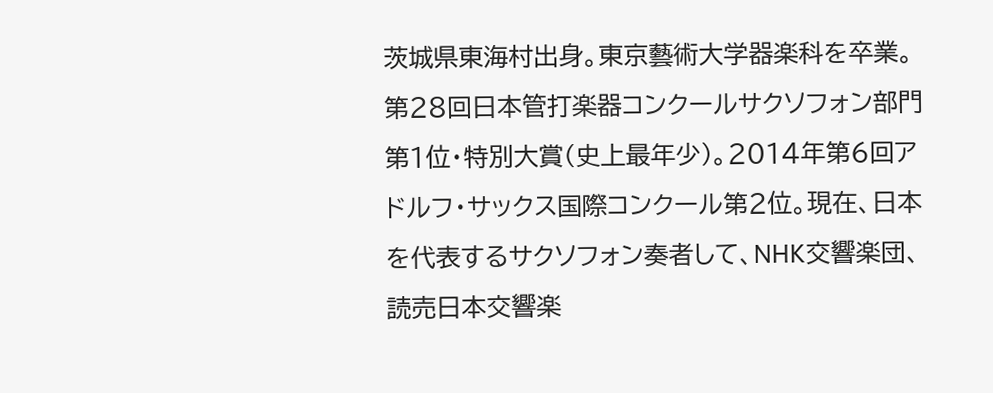茨城県東海村出身。東京藝術大学器楽科を卒業。第28回日本管打楽器コンクールサクソフォン部門第1位・特別大賞(史上最年少)。2014年第6回アドルフ・サックス国際コンクール第2位。現在、日本を代表するサクソフォン奏者して、NHK交響楽団、読売日本交響楽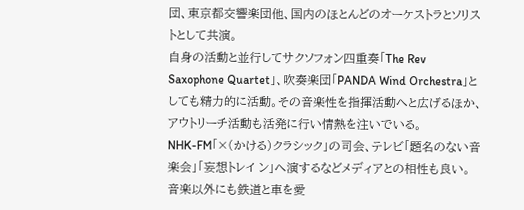団、東京都交響楽団他、国内のほとんどのオーケストラとソリストとして共演。
自身の活動と並行してサクソフォン四重奏「The Rev Saxophone Quartet」、吹奏楽団「PANDA Wind Orchestra」としても精力的に活動。その音楽性を指揮活動へと広げるほか、アウトリーチ活動も活発に行い情熱を注いでいる。
NHK-FM「×(かける)クラシック」の司会、テレビ「題名のない音楽会」「妄想トレイ ン」へ演するなどメディアとの相性も良い。音楽以外にも鉄道と車を愛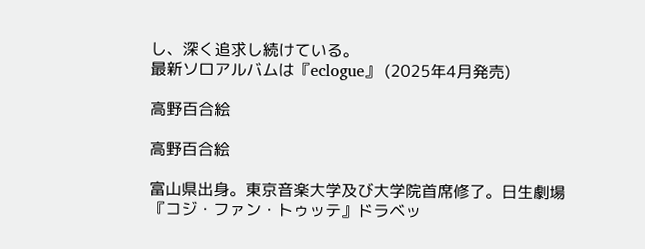し、深く追求し続けている。
最新ソロアルバムは『eclogue』 (2025年4月発売)

高野百合絵

高野百合絵

富山県出身。東京音楽大学及び大学院首席修了。日生劇場『コジ・ファン・トゥッテ』ドラベッ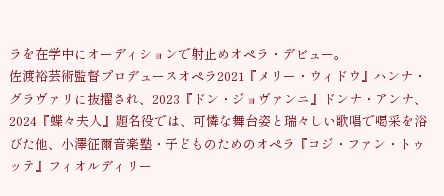ラを在学中にオーディションで射止めオペラ・デビュー。
佐渡裕芸術監督プロデュースオペラ2021『メリー・ウィドウ』ハンナ・グラヴァリに抜擢され、2023『ドン・ジョヴァンニ』ドンナ・アンナ、2024『蝶々夫人』題名役では、可憐な舞台姿と瑞々しい歌唱で喝采を浴びた他、小澤征爾音楽塾・子どものためのオペラ『コジ・ファン・トゥッテ』フィオルディリー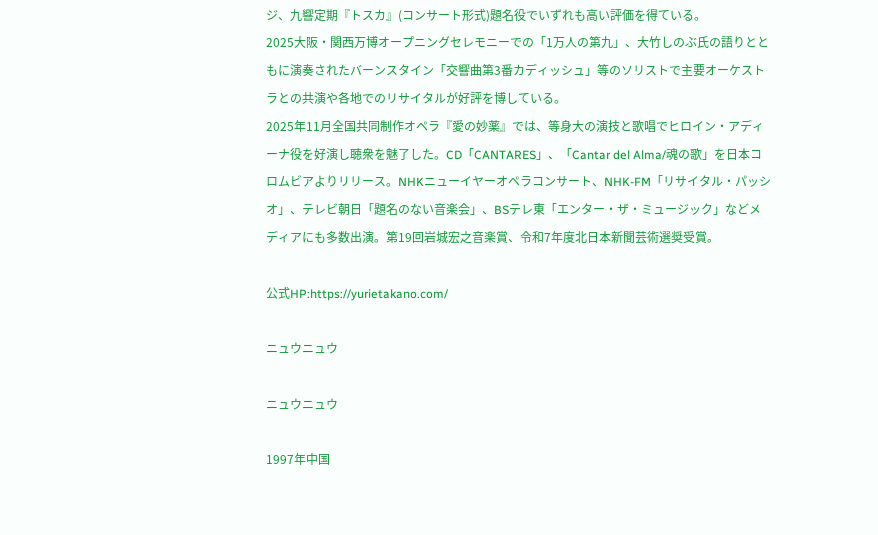ジ、九響定期『トスカ』(コンサート形式)題名役でいずれも高い評価を得ている。
2025大阪・関西万博オープニングセレモニーでの「1万人の第九」、大竹しのぶ氏の語りとともに演奏されたバーンスタイン「交響曲第3番カディッシュ」等のソリストで主要オーケストラとの共演や各地でのリサイタルが好評を博している。
2025年11月全国共同制作オペラ『愛の妙薬』では、等身大の演技と歌唱でヒロイン・アディーナ役を好演し聴衆を魅了した。CD「CANTARES」、「Cantar del Alma/魂の歌」を日本コロムビアよりリリース。NHKニューイヤーオペラコンサート、NHK-FM「リサイタル・パッシオ」、テレビ朝日「題名のない音楽会」、BSテレ東「エンター・ザ・ミュージック」などメディアにも多数出演。第19回岩城宏之音楽賞、令和7年度北日本新聞芸術選奨受賞。

公式HP:https://yurietakano.com/

ニュウニュウ

ニュウニュウ

1997年中国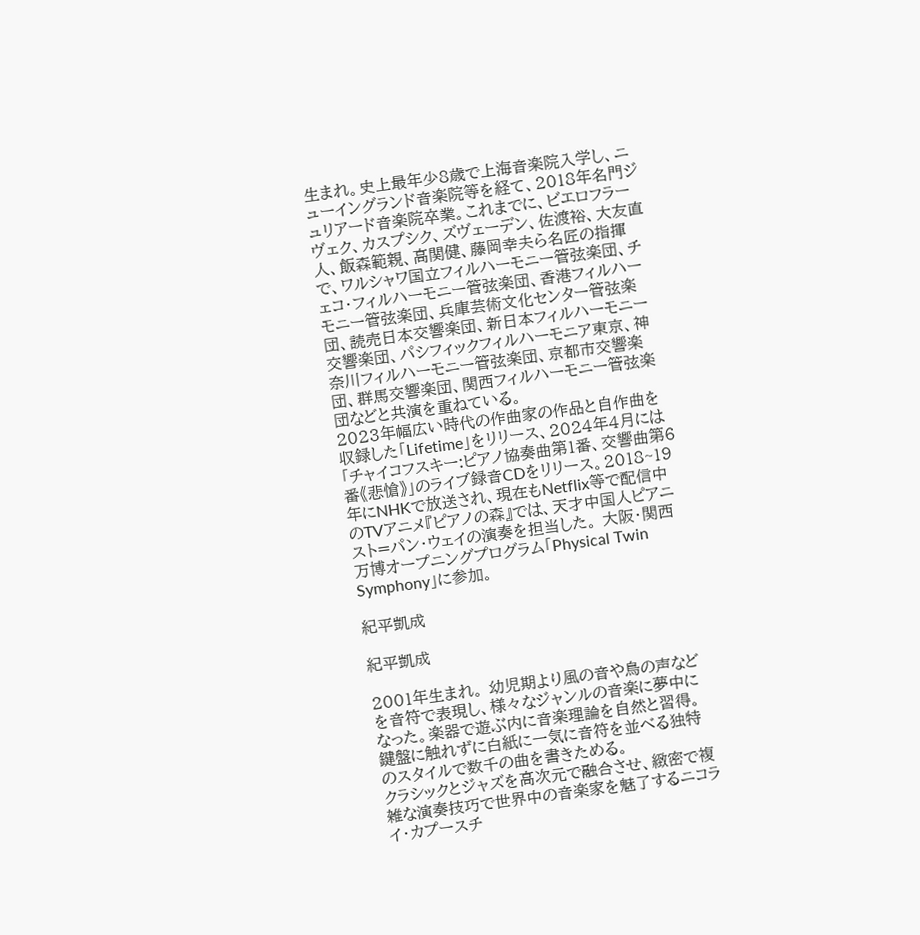生まれ。史上最年少8歳で上海音楽院入学し、ニューイングランド音楽院等を経て、2018年名門ジュリアード音楽院卒業。これまでに、ビエロフラーヴェク、カスプシク、ズヴェーデン、佐渡裕、大友直人、飯森範親、高関健、藤岡幸夫ら名匠の指揮で、ワルシャワ国立フィルハーモニー管弦楽団、チェコ・フィルハーモニー管弦楽団、香港フィルハーモニー管弦楽団、兵庫芸術文化センター管弦楽団、読売日本交響楽団、新日本フィルハーモニー交響楽団、パシフィックフィルハーモニア東京、神奈川フィルハーモニー管弦楽団、京都市交響楽団、群馬交響楽団、関西フィルハーモニー管弦楽団などと共演を重ねている。
2023年幅広い時代の作曲家の作品と自作曲を収録した「Lifetime」をリリース、2024年4月には「チャイコフスキー:ピアノ協奏曲第1番、交響曲第6番《悲愴》」のライブ録音CDをリリース。2018~19年にNHKで放送され、現在もNetflix等で配信中のTVアニメ『ピアノの森』では、天才中国人ピアニスト=パン・ウェイの演奏を担当した。 大阪・関西万博オープニングプログラム「Physical Twin Symphony」に参加。

紀平凱成

紀平凱成

2001年生まれ。 幼児期より風の音や鳥の声などを音符で表現し、様々なジャンルの音楽に夢中になった。楽器で遊ぶ内に音楽理論を自然と習得。鍵盤に触れずに白紙に一気に音符を並べる独特のスタイルで数千の曲を書きためる。
クラシックとジャズを高次元で融合させ、緻密で複雑な演奏技巧で世界中の音楽家を魅了するニコライ・カプースチ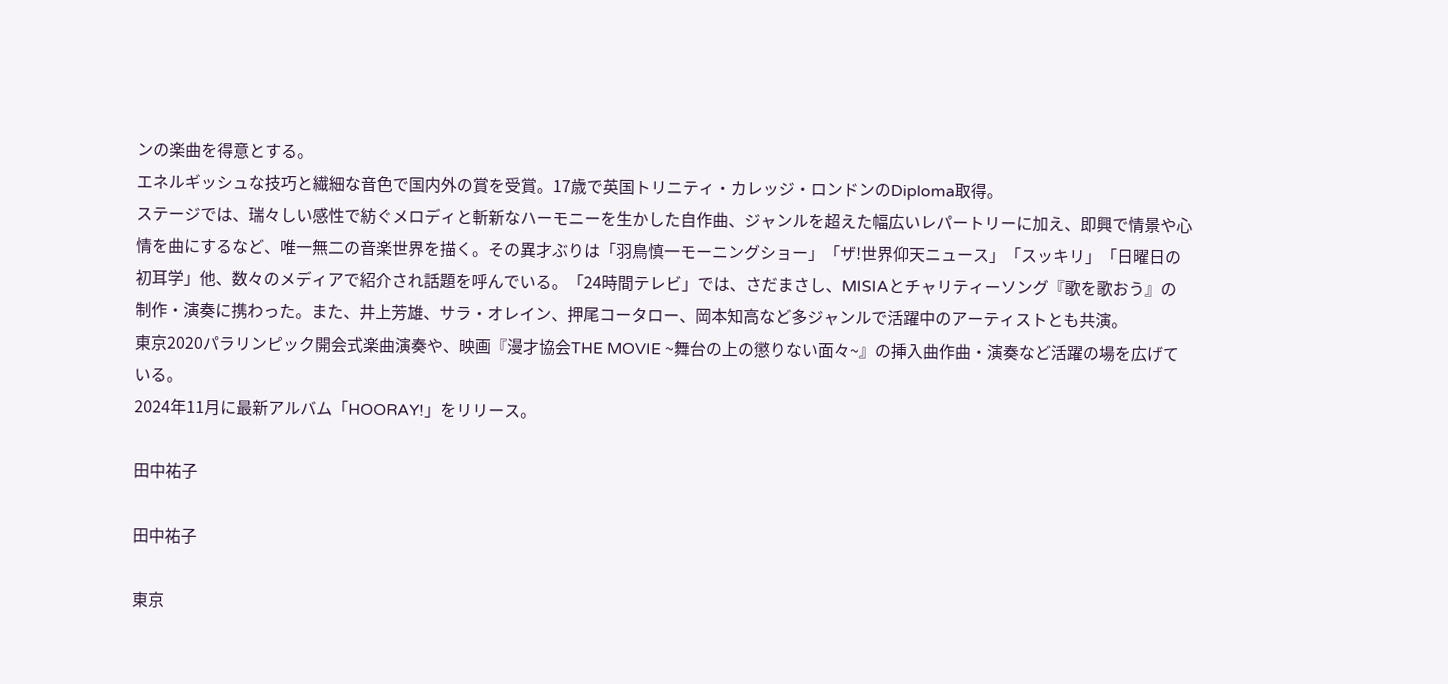ンの楽曲を得意とする。
エネルギッシュな技巧と繊細な音色で国内外の賞を受賞。17歳で英国トリニティ・カレッジ・ロンドンのDiploma取得。
ステージでは、瑞々しい感性で紡ぐメロディと斬新なハーモニーを生かした自作曲、ジャンルを超えた幅広いレパートリーに加え、即興で情景や心情を曲にするなど、唯一無二の音楽世界を描く。その異才ぶりは「羽鳥慎一モーニングショー」「ザ!世界仰天ニュース」「スッキリ」「日曜日の初耳学」他、数々のメディアで紹介され話題を呼んでいる。「24時間テレビ」では、さだまさし、MISIAとチャリティーソング『歌を歌おう』の制作・演奏に携わった。また、井上芳雄、サラ・オレイン、押尾コータロー、岡本知高など多ジャンルで活躍中のアーティストとも共演。
東京2020パラリンピック開会式楽曲演奏や、映画『漫才協会THE MOVIE ~舞台の上の懲りない面々~』の挿入曲作曲・演奏など活躍の場を広げている。
2024年11月に最新アルバム「HOORAY!」をリリース。

田中祐子

田中祐子

東京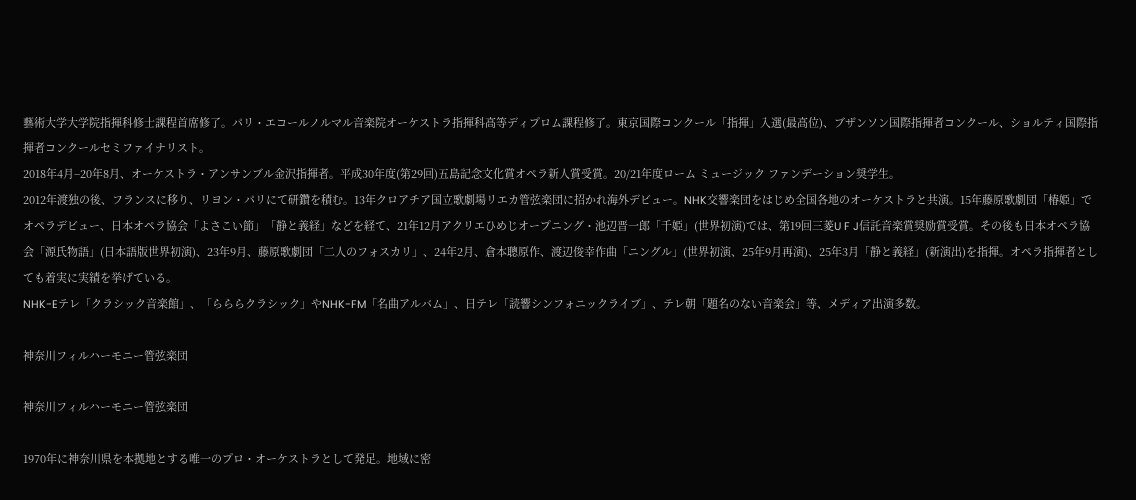藝術大学大学院指揮科修士課程首席修了。パリ・エコールノルマル音楽院オーケストラ指揮科高等ディプロム課程修了。東京国際コンクール「指揮」入選(最高位)、ブザンソン国際指揮者コンクール、ショルティ国際指揮者コンクールセミファイナリスト。
2018年4月−20年8月、オーケストラ・アンサンブル金沢指揮者。平成30年度(第29回)五島記念文化賞オペラ新人賞受賞。20/21年度ローム ミュージック ファンデーション奨学生。
2012年渡独の後、フランスに移り、リヨン・パリにて研鑽を積む。13年クロアチア国立歌劇場リエカ管弦楽団に招かれ海外デビュー。NHK交響楽団をはじめ全国各地のオーケストラと共演。15年藤原歌劇団「椿姫」でオペラデビュー、日本オペラ協会「よさこい節」「静と義経」などを経て、21年12月アクリエひめじオープニング・池辺晋一郎「千姫」(世界初演)では、第19回三菱U F J信託音楽賞奨励賞受賞。その後も日本オペラ協会「源氏物語」(日本語版世界初演)、23年9月、藤原歌劇団「二人のフォスカリ」、24年2月、倉本聰原作、渡辺俊幸作曲「ニングル」(世界初演、25年9月再演)、25年3月「静と義経」(新演出)を指揮。オペラ指揮者としても着実に実績を挙げている。
NHK-Eテレ「クラシック音楽館」、「らららクラシック」やNHK-FM「名曲アルバム」、日テレ「読響シンフォニックライブ」、テレ朝「題名のない音楽会」等、メディア出演多数。

神奈川フィルハーモニー管弦楽団

神奈川フィルハーモニー管弦楽団

1970年に神奈川県を本拠地とする唯一のプロ・オーケストラとして発足。地域に密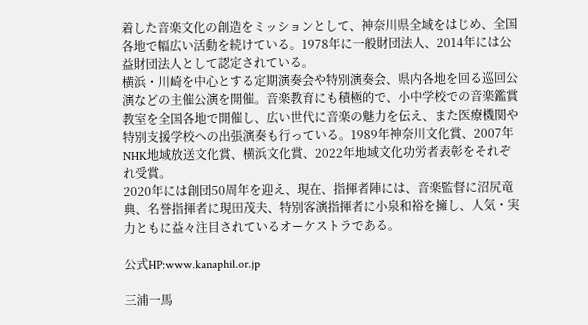着した音楽文化の創造をミッションとして、神奈川県全域をはじめ、全国各地で幅広い活動を続けている。1978年に一般財団法人、2014年には公益財団法人として認定されている。
横浜・川崎を中心とする定期演奏会や特別演奏会、県内各地を回る巡回公演などの主催公演を開催。音楽教育にも積極的で、小中学校での音楽鑑賞教室を全国各地で開催し、広い世代に音楽の魅力を伝え、また医療機関や特別支援学校への出張演奏も行っている。1989年神奈川文化賞、2007年NHK地域放送文化賞、横浜文化賞、2022年地域文化功労者表彰をそれぞれ受賞。
2020年には創団50周年を迎え、現在、指揮者陣には、音楽監督に沼尻竜典、名誉指揮者に現田茂夫、特別客演指揮者に小泉和裕を擁し、人気・実力ともに益々注目されているオーケストラである。

公式HP:www.kanaphil.or.jp

三浦一馬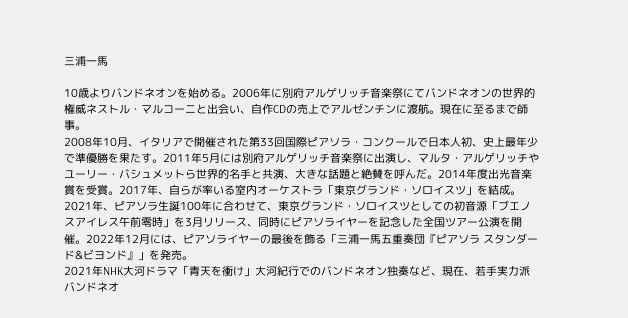三浦一馬

10歳よりバンドネオンを始める。2006年に別府アルゲリッチ音楽祭にてバンドネオンの世界的権威ネストル・マルコーニと出会い、自作CDの売上でアルゼンチンに渡航。現在に至るまで師事。
2008年10月、イタリアで開催された第33回国際ピアソラ・コンクールで日本人初、史上最年少で準優勝を果たす。2011年5月には別府アルゲリッチ音楽祭に出演し、マルタ・アルゲリッチやユーリー・バシュメットら世界的名手と共演、大きな話題と絶賛を呼んだ。2014年度出光音楽賞を受賞。2017年、自らが率いる室内オーケストラ「東京グランド・ソロイスツ」を結成。2021年、ピアソラ生誕100年に合わせて、東京グランド・ソロイスツとしての初音源「ブエノスアイレス午前零時」を3月リリース、同時にピアソライヤーを記念した全国ツアー公演を開催。2022年12月には、ピアソライヤーの最後を飾る「三浦一馬五重奏団『ピアソラ スタンダード&ビヨンド』」を発売。
2021年NHK大河ドラマ「青天を衝け」大河紀行でのバンドネオン独奏など、現在、若手実力派バンドネオ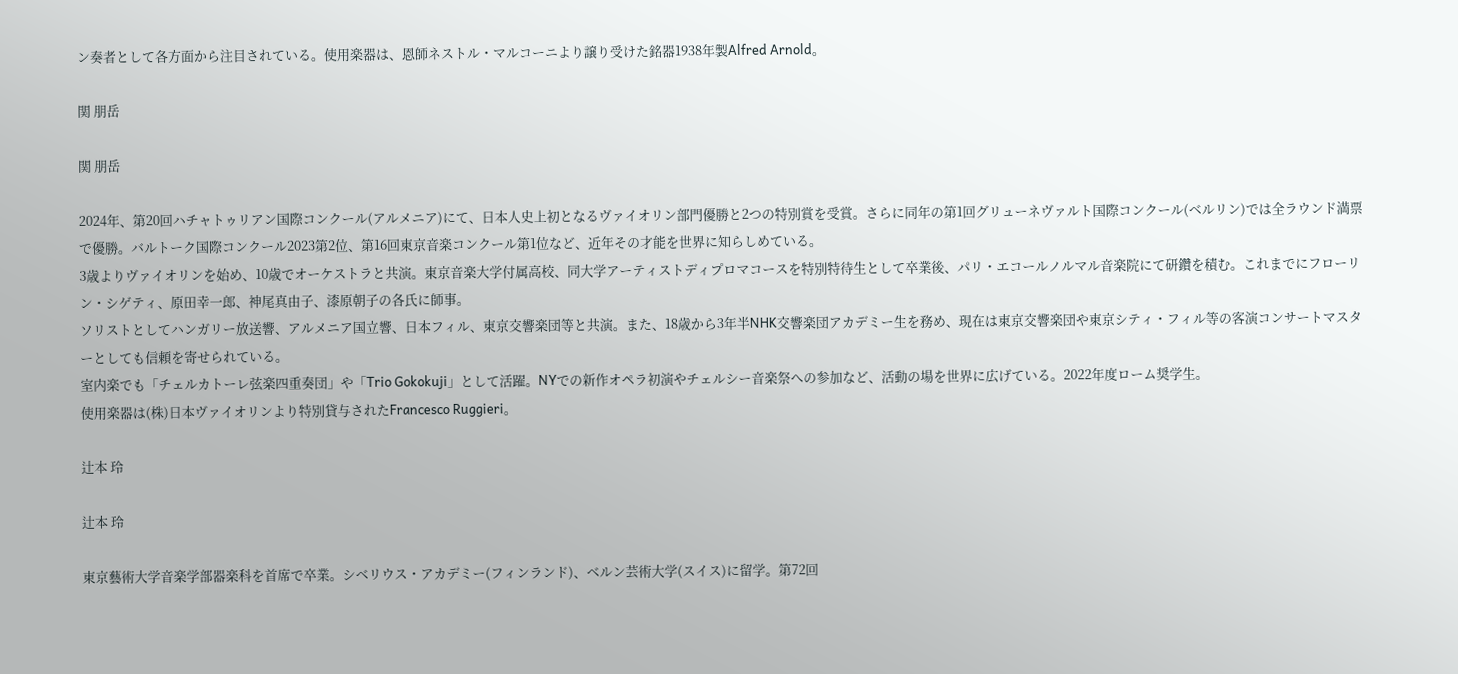ン奏者として各方面から注目されている。使用楽器は、恩師ネストル・マルコーニより譲り受けた銘器1938年製Alfred Arnold。

関 朋岳

関 朋岳

2024年、第20回ハチャトゥリアン国際コンクール(アルメニア)にて、日本人史上初となるヴァイオリン部門優勝と2つの特別賞を受賞。さらに同年の第1回グリューネヴァルト国際コンクール(ベルリン)では全ラウンド満票で優勝。バルトーク国際コンクール2023第2位、第16回東京音楽コンクール第1位など、近年その才能を世界に知らしめている。
3歳よりヴァイオリンを始め、10歳でオーケストラと共演。東京音楽大学付属高校、同大学アーティストディプロマコースを特別特待生として卒業後、パリ・エコールノルマル音楽院にて研鑽を積む。これまでにフローリン・シゲティ、原田幸一郎、神尾真由子、漆原朝子の各氏に師事。
ソリストとしてハンガリー放送響、アルメニア国立響、日本フィル、東京交響楽団等と共演。また、18歳から3年半NHK交響楽団アカデミー生を務め、現在は東京交響楽団や東京シティ・フィル等の客演コンサートマスターとしても信頼を寄せられている。
室内楽でも「チェルカトーレ弦楽四重奏団」や「Trio Gokokuji」として活躍。NYでの新作オペラ初演やチェルシー音楽祭への参加など、活動の場を世界に広げている。2022年度ローム奨学生。
使用楽器は(株)日本ヴァイオリンより特別貸与されたFrancesco Ruggieri。

辻本 玲

辻本 玲

東京藝術大学音楽学部器楽科を首席で卒業。シベリウス・アカデミー(フィンランド)、ベルン芸術大学(スイス)に留学。第72回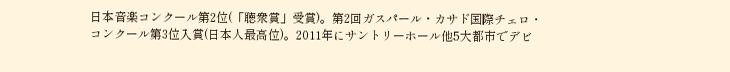日本音楽コンクール第2位(「聴衆賞」受賞)。第2回ガスパール・カサド国際チェロ・コンクール第3位入賞(日本人最高位)。2011年にサントリーホール他5大都市でデビ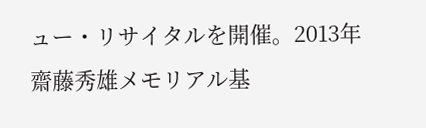ュー・リサイタルを開催。2013年齋藤秀雄メモリアル基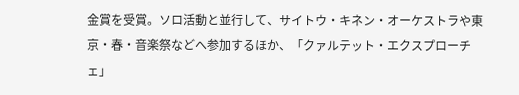金賞を受賞。ソロ活動と並行して、サイトウ・キネン・オーケストラや東京・春・音楽祭などへ参加するほか、「クァルテット・エクスプローチェ」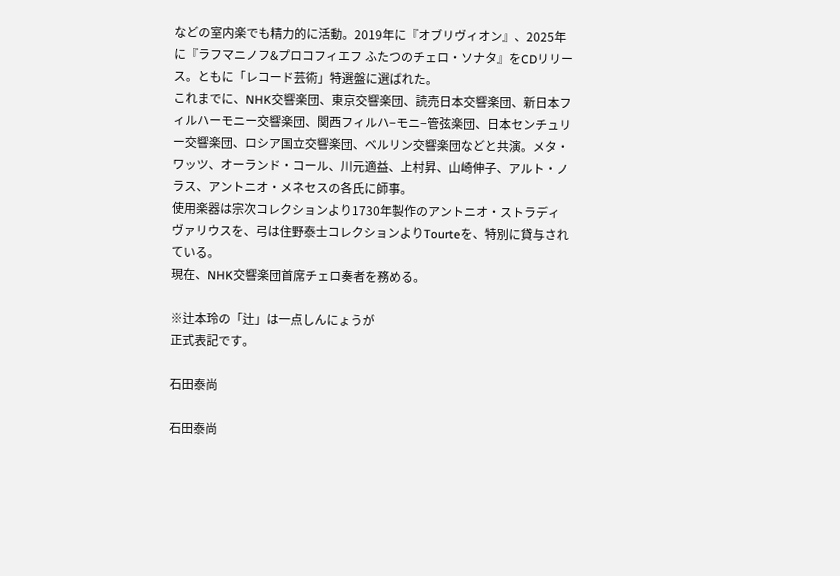などの室内楽でも精力的に活動。2019年に『オブリヴィオン』、2025年に『ラフマニノフ&プロコフィエフ ふたつのチェロ・ソナタ』をCDリリース。ともに「レコード芸術」特選盤に選ばれた。
これまでに、NHK交響楽団、東京交響楽団、読売日本交響楽団、新日本フィルハーモニー交響楽団、関西フィルハ−モニ−管弦楽団、日本センチュリー交響楽団、ロシア国立交響楽団、ベルリン交響楽団などと共演。メタ・ワッツ、オーランド・コール、川元適益、上村昇、山崎伸子、アルト・ノラス、アントニオ・メネセスの各氏に師事。
使用楽器は宗次コレクションより1730年製作のアントニオ・ストラディヴァリウスを、弓は住野泰士コレクションよりTourteを、特別に貸与されている。
現在、NHK交響楽団首席チェロ奏者を務める。

※辻本玲の「辻」は一点しんにょうが
正式表記です。

石田泰尚

石田泰尚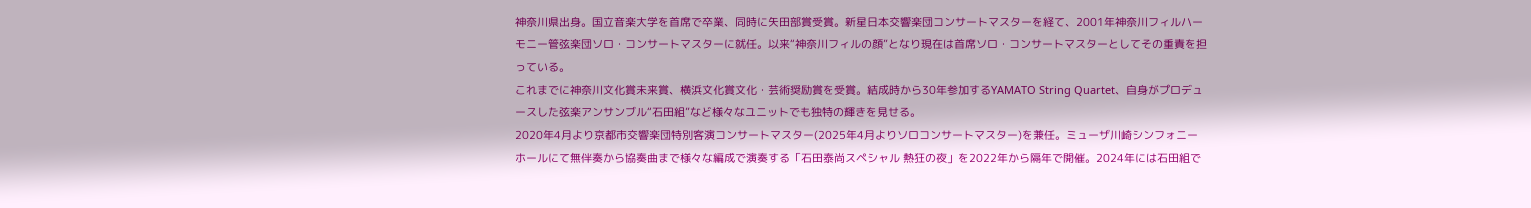神奈川県出身。国立音楽大学を首席で卒業、同時に矢田部賞受賞。新星日本交響楽団コンサートマスターを経て、2001年神奈川フィルハーモニー管弦楽団ソロ・コンサートマスターに就任。以来“神奈川フィルの顔”となり現在は首席ソロ・コンサートマスターとしてその重責を担っている。
これまでに神奈川文化賞未来賞、横浜文化賞文化・芸術奨励賞を受賞。結成時から30年参加するYAMATO String Quartet、自身がプロデュースした弦楽アンサンブル“石田組”など様々なユニットでも独特の輝きを見せる。
2020年4月より京都市交響楽団特別客演コンサートマスター(2025年4月よりソロコンサートマスター)を兼任。ミューザ川崎シンフォニーホールにて無伴奏から協奏曲まで様々な編成で演奏する「石田泰尚スペシャル 熱狂の夜」を2022年から隔年で開催。2024年には石田組で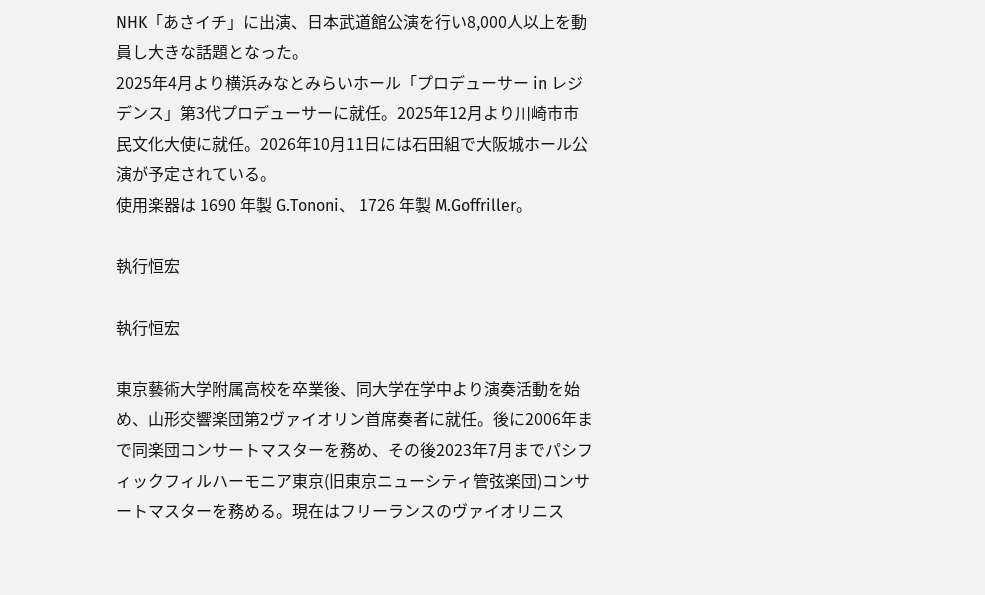NHK「あさイチ」に出演、日本武道館公演を行い8,000人以上を動員し大きな話題となった。
2025年4月より横浜みなとみらいホール「プロデューサー in レジデンス」第3代プロデューサーに就任。2025年12月より川崎市市民文化大使に就任。2026年10月11日には石田組で大阪城ホール公演が予定されている。
使用楽器は 1690 年製 G.Tononi、 1726 年製 M.Goffriller。

執行恒宏

執行恒宏

東京藝術大学附属高校を卒業後、同大学在学中より演奏活動を始め、山形交響楽団第2ヴァイオリン首席奏者に就任。後に2006年まで同楽団コンサートマスターを務め、その後2023年7月までパシフィックフィルハーモニア東京(旧東京ニューシティ管弦楽団)コンサートマスターを務める。現在はフリーランスのヴァイオリニス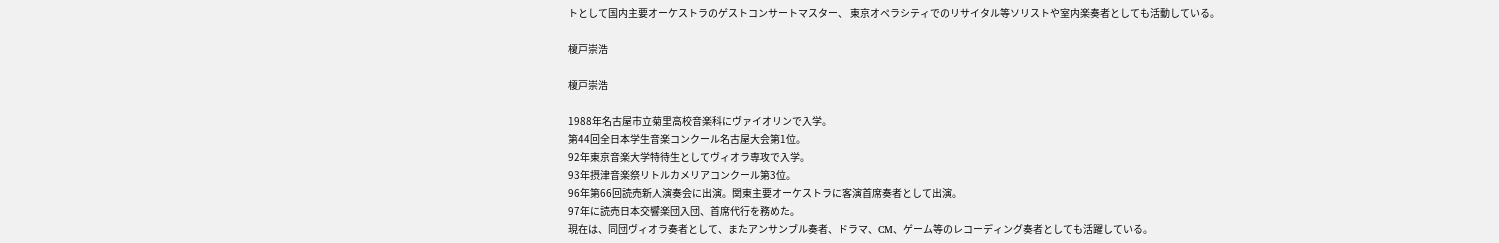トとして国内主要オーケストラのゲストコンサートマスター、 東京オペラシティでのリサイタル等ソリストや室内楽奏者としても活動している。

榎戸崇浩

榎戸崇浩

1988年名古屋市立菊里高校音楽科にヴァイオリンで入学。
第44回全日本学生音楽コンクール名古屋大会第1位。
92年東京音楽大学特待生としてヴィオラ専攻で入学。
93年摂津音楽祭リトルカメリアコンクール第3位。
96年第66回読売新人演奏会に出演。関東主要オーケストラに客演首席奏者として出演。
97年に読売日本交響楽団入団、首席代行を務めた。
現在は、同団ヴィオラ奏者として、またアンサンブル奏者、ドラマ、CM、ゲーム等のレコーディング奏者としても活躍している。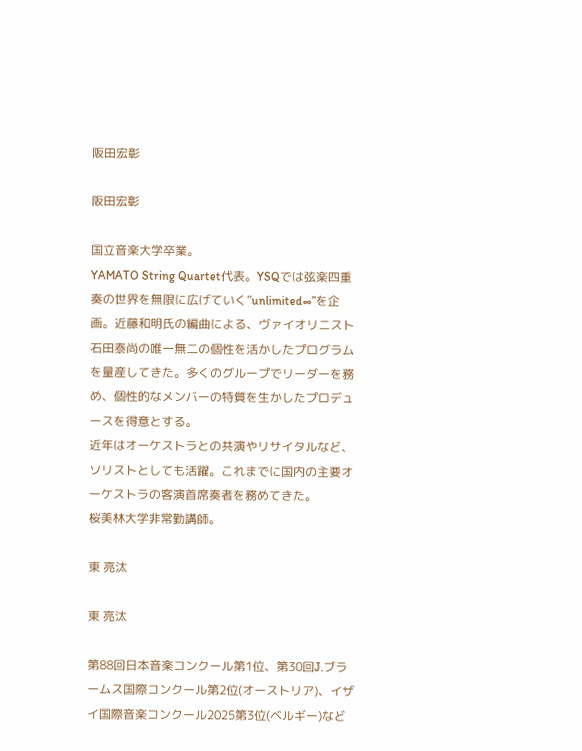阪田宏彰

阪田宏彰

国立音楽大学卒業。
YAMATO String Quartet代表。YSQでは弦楽四重奏の世界を無限に広げていく”unlimited∞”を企画。近藤和明氏の編曲による、ヴァイオリニスト石田泰尚の唯一無二の個性を活かしたプログラムを量産してきた。多くのグループでリーダーを務め、個性的なメンバーの特質を生かしたプロデュースを得意とする。
近年はオーケストラとの共演やリサイタルなど、ソリストとしても活躍。これまでに国内の主要オーケストラの客演首席奏者を務めてきた。
桜美林大学非常勤講師。

東 亮汰

東 亮汰

第88回日本音楽コンクール第1位、第30回J.ブラームス国際コンクール第2位(オーストリア)、イザイ国際音楽コンクール2025第3位(ベルギー)など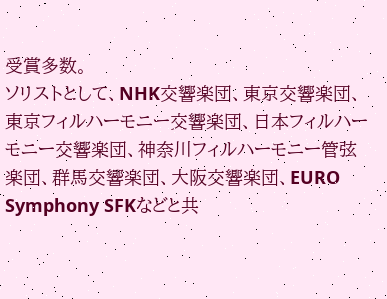受賞多数。
ソリストとして、NHK交響楽団、東京交響楽団、東京フィルハーモニー交響楽団、日本フィルハーモニー交響楽団、神奈川フィルハーモニー管弦楽団、群馬交響楽団、大阪交響楽団、EURO Symphony SFKなどと共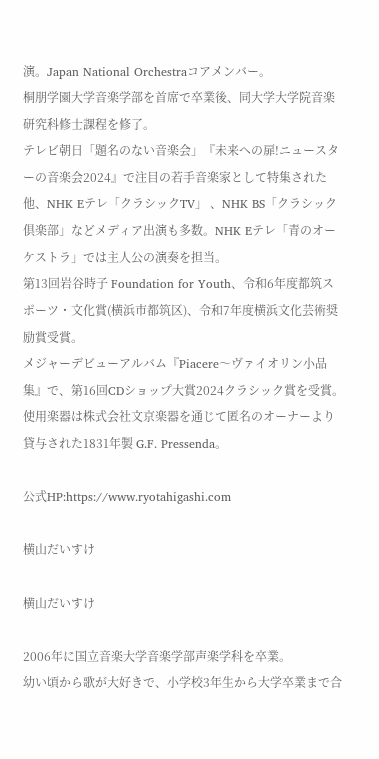演。Japan National Orchestraコアメンバー。
桐朋学園大学音楽学部を首席で卒業後、同大学大学院音楽研究科修士課程を修了。
テレビ朝日「題名のない音楽会」『未来への扉!ニュースターの音楽会2024』で注目の若手音楽家として特集された他、NHK Eテレ「クラシックTV」 、NHK BS「クラシック倶楽部」などメディア出演も多数。NHK Eテレ「青のオーケストラ」では主人公の演奏を担当。
第13回岩谷時子 Foundation for Youth、令和6年度都筑スポーツ・文化賞(横浜市都筑区)、令和7年度横浜文化芸術奨励賞受賞。
メジャーデビューアルバム『Piacere〜ヴァイオリン小品集』で、第16回CDショップ大賞2024クラシック賞を受賞。
使用楽器は株式会社文京楽器を通じて匿名のオーナーより貸与された1831年製 G.F. Pressenda。

公式HP:https://www.ryotahigashi.com

横山だいすけ

横山だいすけ

2006年に国⽴⾳楽⼤学⾳楽学部声楽学科を卒業。
幼い頃から歌が⼤好きで、⼩学校3年⽣から⼤学卒業まで合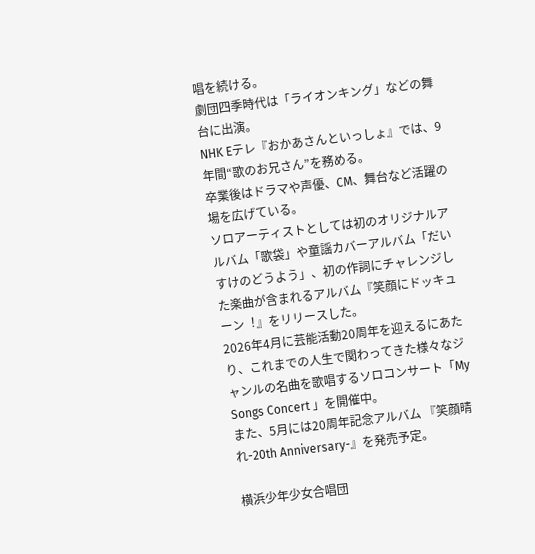唱を続ける。
劇団四季時代は「ライオンキング」などの舞台に出演。
NHK Eテレ『おかあさんといっしょ』では、9年間“歌のお兄さん”を務める。
卒業後はドラマや声優、CM、舞台など活躍の場を広げている。
ソロアーティストとしては初のオリジナルアルバム「歌袋」や童謡カバーアルバム「だいすけのどうよう」、初の作詞にチャレンジした楽曲が含まれるアルバム『笑顔にドッキューン︕』をリリースした。
2026年4⽉に芸能活動20周年を迎えるにあたり、これまでの⼈⽣で関わってきた様々なジャンルの名曲を歌唱するソロコンサート「My Songs Concert 」を開催中。
また、5⽉には20周年記念アルバム 『笑顔晴れ-20th Anniversary-』を発売予定。

横浜少年少女合唱団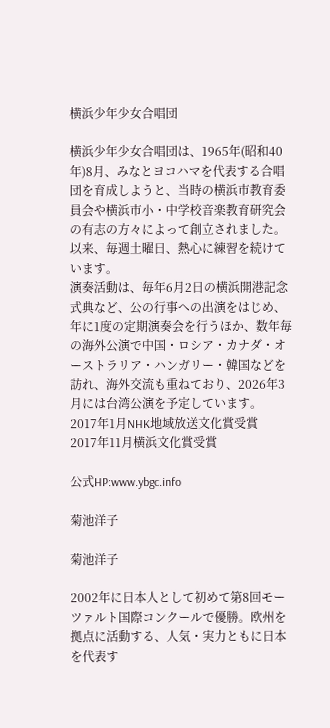横浜少年少女合唱団

横浜少年少女合唱団は、1965年(昭和40年)8月、みなとヨコハマを代表する合唱団を育成しようと、当時の横浜市教育委員会や横浜市小・中学校音楽教育研究会の有志の方々によって創立されました。以来、毎週土曜日、熱心に練習を続けています。
演奏活動は、毎年6月2日の横浜開港記念式典など、公の行事への出演をはじめ、年に1度の定期演奏会を行うほか、数年毎の海外公演で中国・ロシア・カナダ・オーストラリア・ハンガリー・韓国などを訪れ、海外交流も重ねており、2026年3月には台湾公演を予定しています。
2017年1月NHK地域放送文化賞受賞
2017年11月横浜文化賞受賞

公式HP:www.ybgc.info

菊池洋子

菊池洋子

2002年に日本人として初めて第8回モーツァルト国際コンクールで優勝。欧州を拠点に活動する、人気・実力ともに日本を代表す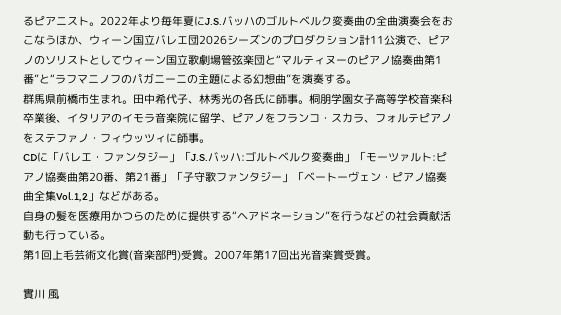るピアニスト。2022年より毎年夏にJ.S.バッハのゴルトベルク変奏曲の全曲演奏会をおこなうほか、ウィーン国立バレエ団2026シーズンのプロダクション計11公演で、ピアノのソリストとしてウィーン国立歌劇場管弦楽団と“マルティヌーのピアノ協奏曲第1番”と“ラフマニノフのパガニーニの主題による幻想曲”を演奏する。
群馬県前橋市生まれ。田中希代子、林秀光の各氏に師事。桐朋学園女子高等学校音楽科卒業後、イタリアのイモラ音楽院に留学、ピアノをフランコ・スカラ、フォルテピアノをステファノ・フィウッツィに師事。
CDに「バレエ・ファンタジー」「J.S.バッハ:ゴルトベルク変奏曲」「モーツァルト:ピアノ協奏曲第20番、第21番」「子守歌ファンタジー」「ベートーヴェン・ピアノ協奏曲全集Vol.1,2」などがある。
自身の髪を医療用かつらのために提供する“ヘアドネーション”を行うなどの社会貢献活動も行っている。
第1回上毛芸術文化賞(音楽部門)受賞。2007年第17回出光音楽賞受賞。

實川 風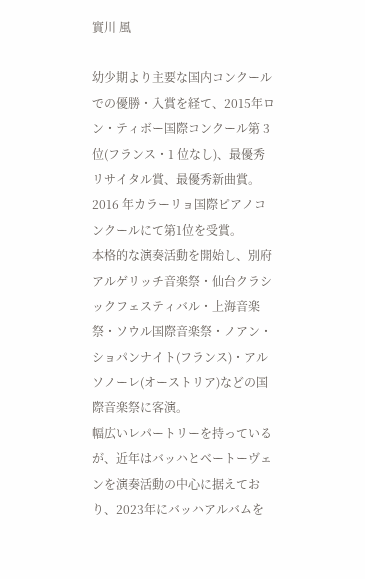實川 風

幼少期より主要な国内コンクールでの優勝・入賞を経て、2015年ロン・ティボー国際コンクール第 3 位(フランス・1 位なし)、最優秀リサイタル賞、最優秀新曲賞。2016 年カラーリョ国際ピアノコンクールにて第1位を受賞。
本格的な演奏活動を開始し、別府アルゲリッチ音楽祭・仙台クラシックフェスティバル・上海音楽祭・ソウル国際音楽祭・ノアン・ショパンナイト(フランス)・アルソノーレ(オーストリア)などの国際音楽祭に客演。
幅広いレパートリーを持っているが、近年はバッハとベートーヴェンを演奏活動の中心に据えており、2023年にバッハアルバムを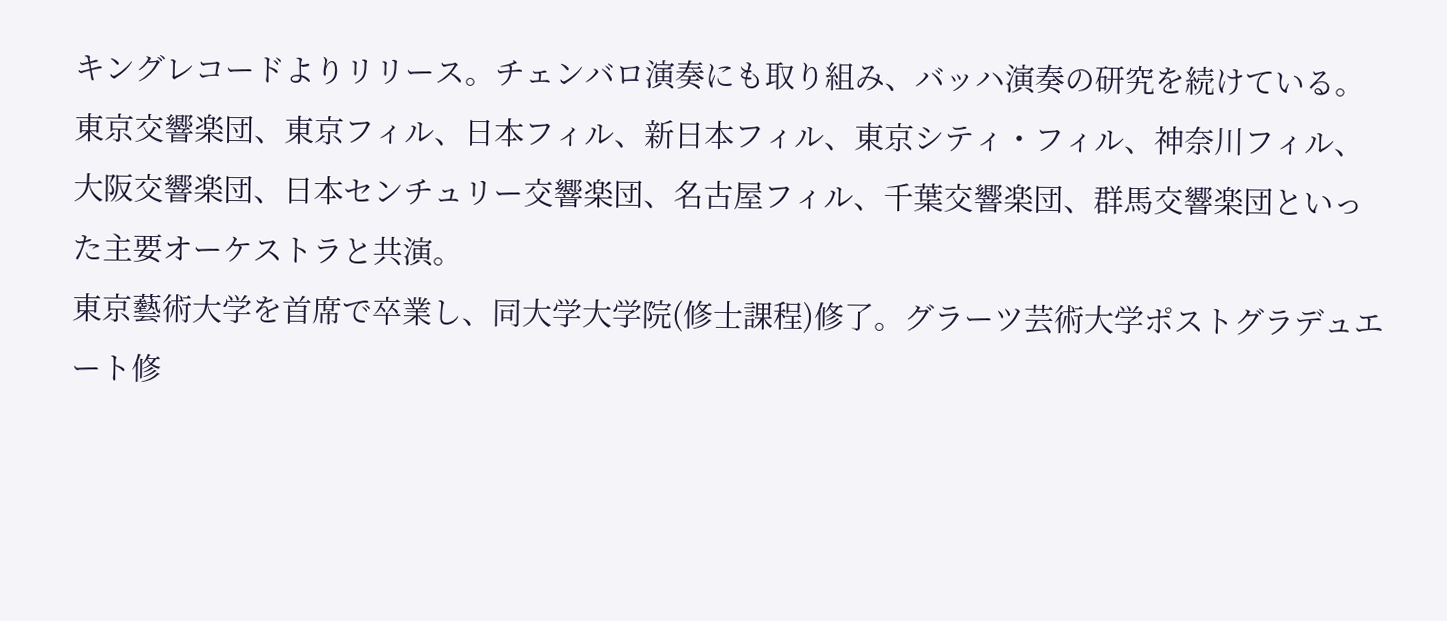キングレコードよりリリース。チェンバロ演奏にも取り組み、バッハ演奏の研究を続けている。
東京交響楽団、東京フィル、日本フィル、新日本フィル、東京シティ・フィル、神奈川フィル、大阪交響楽団、日本センチュリー交響楽団、名古屋フィル、千葉交響楽団、群馬交響楽団といった主要オーケストラと共演。
東京藝術大学を首席で卒業し、同大学大学院(修士課程)修了。グラーツ芸術大学ポストグラデュエート修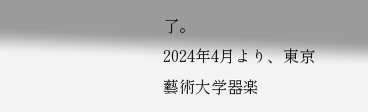了。
2024年4月より、東京藝術大学器楽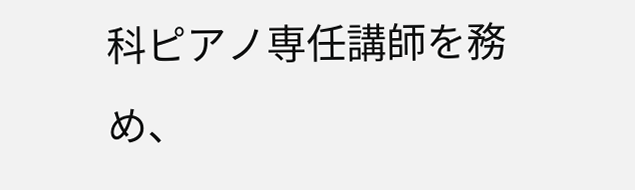科ピアノ専任講師を務め、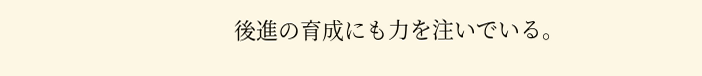後進の育成にも力を注いでいる。